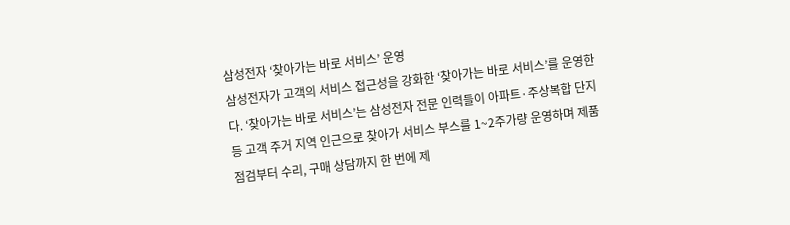삼성전자 ‘찾아가는 바로 서비스’ 운영
삼성전자가 고객의 서비스 접근성을 강화한 ‘찾아가는 바로 서비스’를 운영한다. ‘찾아가는 바로 서비스’는 삼성전자 전문 인력들이 아파트·주상복합 단지 등 고객 주거 지역 인근으로 찾아가 서비스 부스를 1~2주가량 운영하며 제품 점검부터 수리, 구매 상담까지 한 번에 제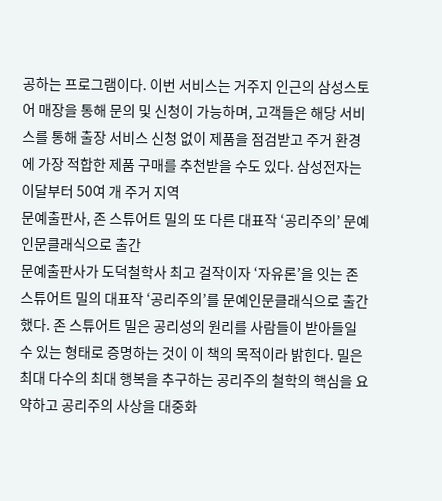공하는 프로그램이다. 이번 서비스는 거주지 인근의 삼성스토어 매장을 통해 문의 및 신청이 가능하며, 고객들은 해당 서비스를 통해 출장 서비스 신청 없이 제품을 점검받고 주거 환경에 가장 적합한 제품 구매를 추천받을 수도 있다. 삼성전자는 이달부터 50여 개 주거 지역
문예출판사, 존 스튜어트 밀의 또 다른 대표작 ‘공리주의’ 문예인문클래식으로 출간
문예출판사가 도덕철학사 최고 걸작이자 ‘자유론’을 잇는 존 스튜어트 밀의 대표작 ‘공리주의’를 문예인문클래식으로 출간했다. 존 스튜어트 밀은 공리성의 원리를 사람들이 받아들일 수 있는 형태로 증명하는 것이 이 책의 목적이라 밝힌다. 밀은 최대 다수의 최대 행복을 추구하는 공리주의 철학의 핵심을 요약하고 공리주의 사상을 대중화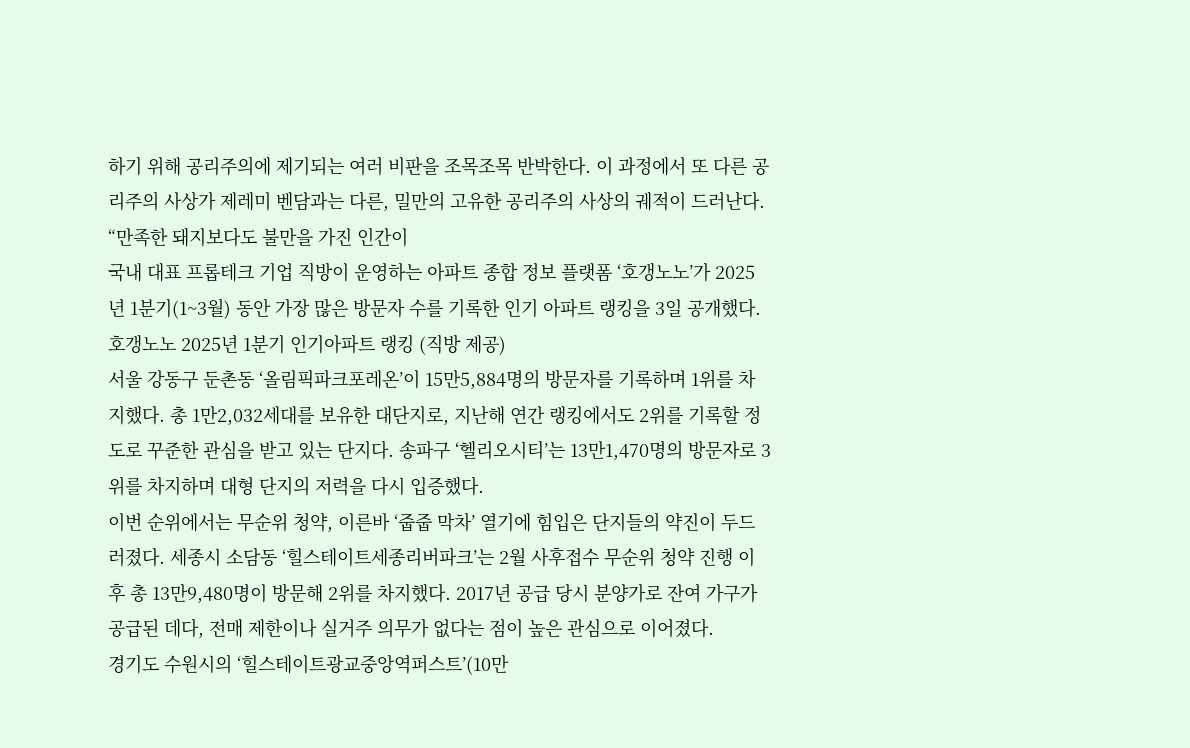하기 위해 공리주의에 제기되는 여러 비판을 조목조목 반박한다. 이 과정에서 또 다른 공리주의 사상가 제레미 벤담과는 다른, 밀만의 고유한 공리주의 사상의 궤적이 드러난다. “만족한 돼지보다도 불만을 가진 인간이
국내 대표 프롭테크 기업 직방이 운영하는 아파트 종합 정보 플랫폼 ‘호갱노노’가 2025년 1분기(1~3월) 동안 가장 많은 방문자 수를 기록한 인기 아파트 랭킹을 3일 공개했다.
호갱노노 2025년 1분기 인기아파트 랭킹 (직방 제공)
서울 강동구 둔촌동 ‘올림픽파크포레온’이 15만5,884명의 방문자를 기록하며 1위를 차지했다. 총 1만2,032세대를 보유한 대단지로, 지난해 연간 랭킹에서도 2위를 기록할 정도로 꾸준한 관심을 받고 있는 단지다. 송파구 ‘헬리오시티’는 13만1,470명의 방문자로 3위를 차지하며 대형 단지의 저력을 다시 입증했다.
이번 순위에서는 무순위 청약, 이른바 ‘줍줍 막차’ 열기에 힘입은 단지들의 약진이 두드러졌다. 세종시 소담동 ‘힐스테이트세종리버파크’는 2월 사후접수 무순위 청약 진행 이후 총 13만9,480명이 방문해 2위를 차지했다. 2017년 공급 당시 분양가로 잔여 가구가 공급된 데다, 전매 제한이나 실거주 의무가 없다는 점이 높은 관심으로 이어졌다.
경기도 수원시의 ‘힐스테이트광교중앙역퍼스트’(10만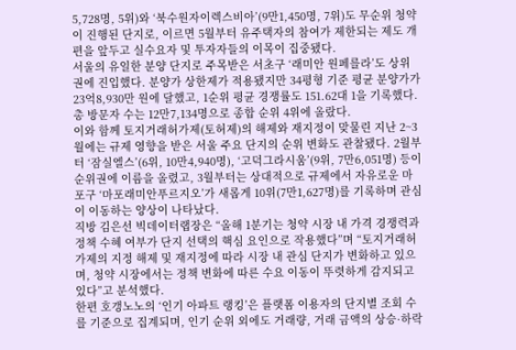5,728명, 5위)와 ‘북수원자이렉스비아’(9만1,450명, 7위)도 무순위 청약이 진행된 단지로, 이르면 5월부터 유주택자의 참여가 제한되는 제도 개편을 앞두고 실수요자 및 투자자들의 이목이 집중됐다.
서울의 유일한 분양 단지로 주목받은 서초구 ‘래미안 원페를라’도 상위권에 진입했다. 분양가 상한제가 적용됐지만 34평형 기준 평균 분양가가 23억8,930만 원에 달했고, 1순위 평균 경쟁률도 151.62대 1을 기록했다. 총 방문자 수는 12만7,134명으로 종합 순위 4위에 올랐다.
이와 함께 토지거래허가제(토허제)의 해제와 재지정이 맞물린 지난 2~3월에는 규제 영향을 받은 서울 주요 단지의 순위 변화도 관찰됐다. 2월부터 ‘잠실엘스’(6위, 10만4,940명), ‘고덕그라시움’(9위, 7만6,051명) 등이 순위권에 이름을 올렸고, 3월부터는 상대적으로 규제에서 자유로운 마포구 ‘마포래미안푸르지오’가 새롭게 10위(7만1,627명)를 기록하며 관심이 이동하는 양상이 나타났다.
직방 김은선 빅데이터랩장은 “올해 1분기는 청약 시장 내 가격 경쟁력과 정책 수혜 여부가 단지 선택의 핵심 요인으로 작용했다”며 “토지거래허가제의 지정 해제 및 재지정에 따라 시장 내 관심 단지가 변화하고 있으며, 청약 시장에서는 정책 변화에 따른 수요 이동이 뚜렷하게 감지되고 있다”고 분석했다.
한편 호갱노노의 ‘인기 아파트 랭킹’은 플랫폼 이용자의 단지별 조회 수를 기준으로 집계되며, 인기 순위 외에도 거래량, 거래 금액의 상승·하락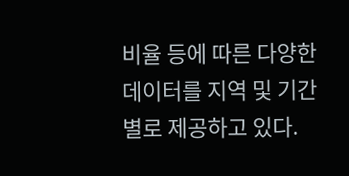비율 등에 따른 다양한 데이터를 지역 및 기간별로 제공하고 있다.